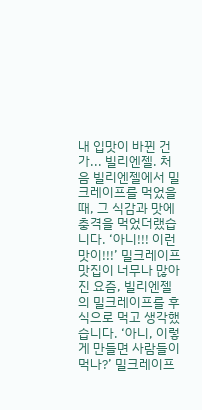내 입맛이 바뀐 건가... 빌리엔젤. 처음 빌리엔젤에서 밀크레이프를 먹었을 때, 그 식감과 맛에 충격을 먹었더랬습니다. ‘아니!!! 이런 맛이!!!’ 밀크레이프 맛집이 너무나 많아진 요즘, 빌리엔젤의 밀크레이프를 후식으로 먹고 생각했습니다. ‘아니, 이렇게 만들면 사람들이 먹나?’ 밀크레이프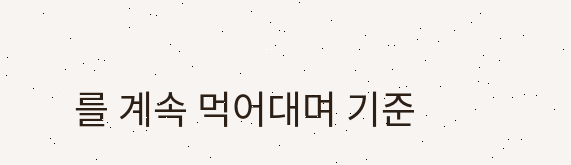를 계속 먹어대며 기준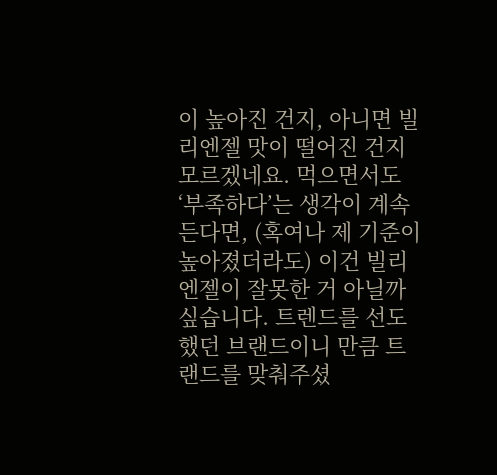이 높아진 건지, 아니면 빌리엔젤 맛이 떨어진 건지 모르겠네요. 먹으면서도 ‘부족하다’는 생각이 계속 든다면, (혹여나 제 기준이 높아졌더라도) 이건 빌리엔젤이 잘못한 거 아닐까 싶습니다. 트렌드를 선도했던 브랜드이니 만큼 트랜드를 맞춰주셨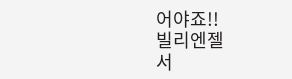어야죠!!
빌리엔젤
서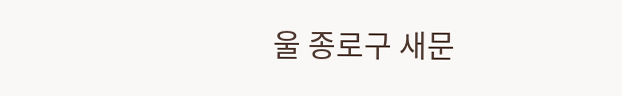울 종로구 새문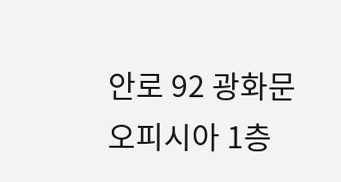안로 92 광화문 오피시아 1층